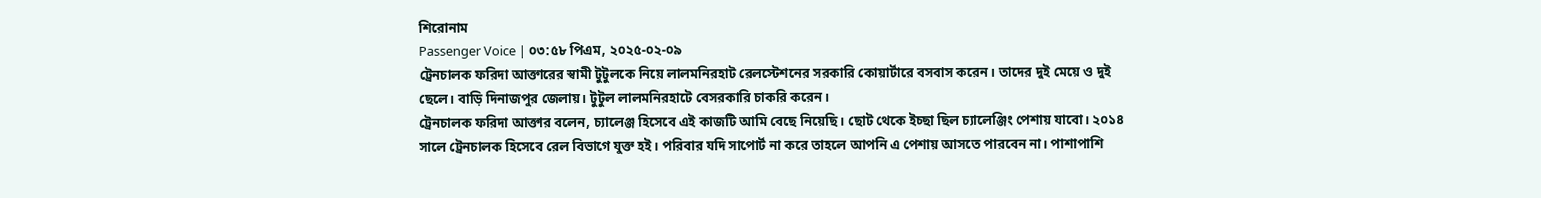শিরোনাম
Passenger Voice | ০৩:৫৮ পিএম, ২০২৫-০২-০৯
ট্রেনচালক ফরিদা আক্তারের স্বামী টুটুলকে নিয়ে লালমনিরহাট রেলস্টেশনের সরকারি কোয়ার্টারে বসবাস করেন। তাদের দুই মেয়ে ও দুই ছেলে। বাড়ি দিনাজপুর জেলায়। টুটুল লালমনিরহাটে বেসরকারি চাকরি করেন।
ট্রেনচালক ফরিদা আক্তার বলেন, চ্যালেঞ্জ হিসেবে এই কাজটি আমি বেছে নিয়েছি। ছোট থেকে ইচ্ছা ছিল চ্যালেঞ্জিং পেশায় যাবো। ২০১৪ সালে ট্রেনচালক হিসেবে রেল বিভাগে যুক্ত হই। পরিবার যদি সাপোর্ট না করে তাহলে আপনি এ পেশায় আসতে পারবেন না। পাশাপাশি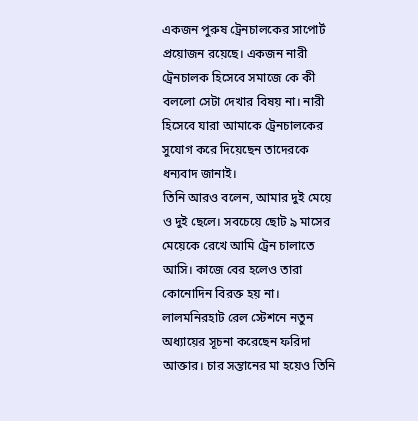একজন পুরুষ ট্রেনচালকের সাপোর্ট প্রয়োজন রয়েছে। একজন নারী ট্রেনচালক হিসেবে সমাজে কে কী বললো সেটা দেখার বিষয় না। নারী হিসেবে যারা আমাকে ট্রেনচালকের সুযোগ করে দিয়েছেন তাদেরকে ধন্যবাদ জানাই।
তিনি আরও বলেন, আমার দুই মেয়ে ও দুই ছেলে। সবচেয়ে ছোট ৯ মাসের মেয়েকে রেখে আমি ট্রেন চালাতে আসি। কাজে বের হলেও তারা কোনোদিন বিরক্ত হয় না।
লালমনিরহাট রেল স্টেশনে নতুন অধ্যায়ের সূচনা করেছেন ফরিদা আক্তার। চার সন্তানের মা হয়েও তিনি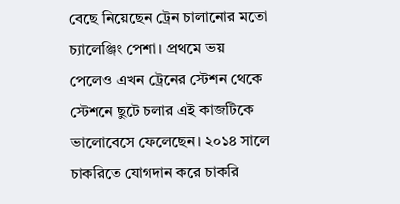বেছে নিয়েছেন ট্রেন চালানোর মতো চ্যালেঞ্জিং পেশা। প্রথমে ভয় পেলেও এখন ট্রেনের স্টেশন থেকে স্টেশনে ছুটে চলার এই কাজটিকে ভালোবেসে ফেলেছেন। ২০১৪ সালে চাকরিতে যোগদান করে চাকরি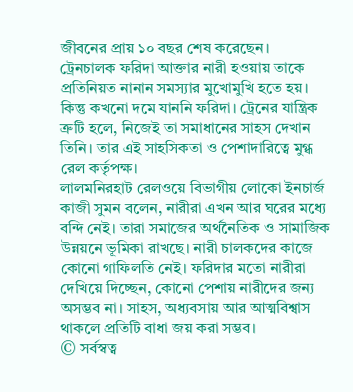জীবনের প্রায় ১০ বছর শেষ করেছেন।
ট্রেনচালক ফরিদা আক্তার নারী হওয়ায় তাকে প্রতিনিয়ত নানান সমস্যার মুখোমুখি হতে হয়। কিন্তু কখনো দমে যাননি ফরিদা। ট্রেনের যান্ত্রিক ত্রুটি হলে, নিজেই তা সমাধানের সাহস দেখান তিনি। তার এই সাহসিকতা ও পেশাদারিত্বে মুগ্ধ রেল কর্তৃপক্ষ।
লালমনিরহাট রেলওয়ে বিভাগীয় লোকো ইনচার্জ কাজী সুমন বলেন, নারীরা এখন আর ঘরের মধ্যে বন্দি নেই। তারা সমাজের অর্থনৈতিক ও সামাজিক উন্নয়নে ভূমিকা রাখছে। নারী চালকদের কাজে কোনো গাফিলতি নেই। ফরিদার মতো নারীরা দেখিয়ে দিচ্ছেন, কোনো পেশায় নারীদের জন্য অসম্ভব না। সাহস, অধ্যবসায় আর আত্মবিশ্বাস থাকলে প্রতিটি বাধা জয় করা সম্ভব।
© সর্বস্বত্ব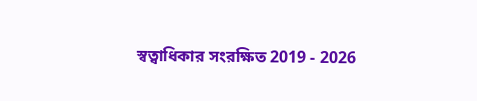স্বত্বাধিকার সংরক্ষিত 2019 - 2026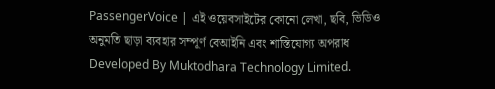PassengerVoice | এই ওয়েবসাইটের কোনো লেখা, ছবি, ভিডিও অনুমতি ছাড়া ব্যবহার সম্পূর্ণ বেআইনি এবং শাস্তিযোগ্য অপরাধ
Developed By Muktodhara Technology Limited.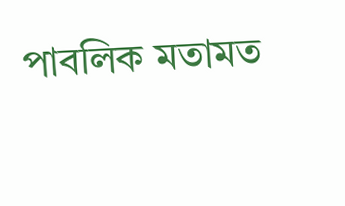পাবলিক মতামত